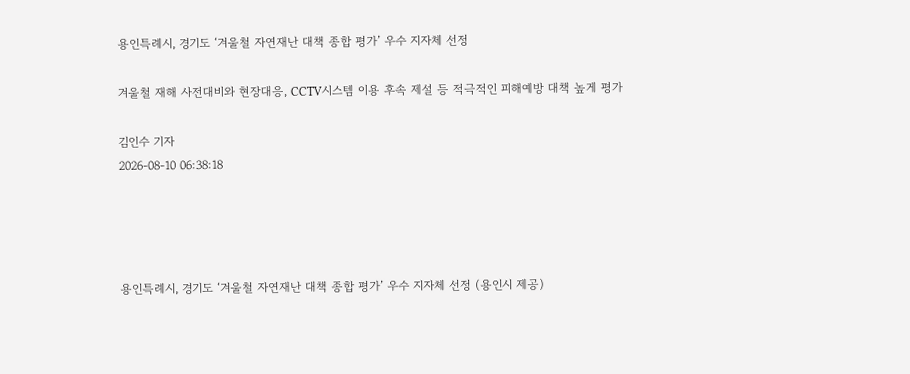용인특례시, 경기도 ‘겨울철 자연재난 대책 종합 평가’ 우수 지자체 선정

겨울철 재해 사전대비와 현장대응, CCTV시스템 이용 후속 제설 등 적극적인 피해예방 대책 높게 평가

김인수 기자
2026-08-10 06:38:18




용인특례시, 경기도 ‘겨울철 자연재난 대책 종합 평가’ 우수 지자체 선정 (용인시 제공)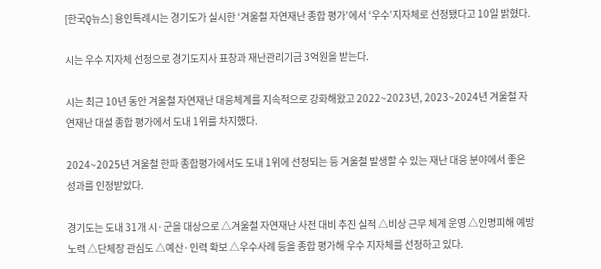[한국Q뉴스] 용인특례시는 경기도가 실시한 ‘겨울철 자연재난 종합 평가’에서 ‘우수’지자체로 선정됐다고 10일 밝혔다.

시는 우수 지자체 선정으로 경기도지사 표창과 재난관리기금 3억원을 받는다.

시는 최근 10년 동안 겨울철 자연재난 대응체계를 지속적으로 강화해왔고 2022~2023년, 2023~2024년 겨울철 자연재난 대설 종합 평가에서 도내 1위를 차지했다.

2024~2025년 겨울철 한파 종합평가에서도 도내 1위에 선정되는 등 겨울철 발생할 수 있는 재난 대응 분야에서 좋은 성과를 인정받았다.

경기도는 도내 31개 시·군을 대상으로 △겨울철 자연재난 사전 대비 추진 실적 △비상 근무 체계 운영 △인명피해 예방 노력 △단체장 관심도 △예산·인력 확보 △우수사례 등을 종합 평가해 우수 지자체를 선정하고 있다.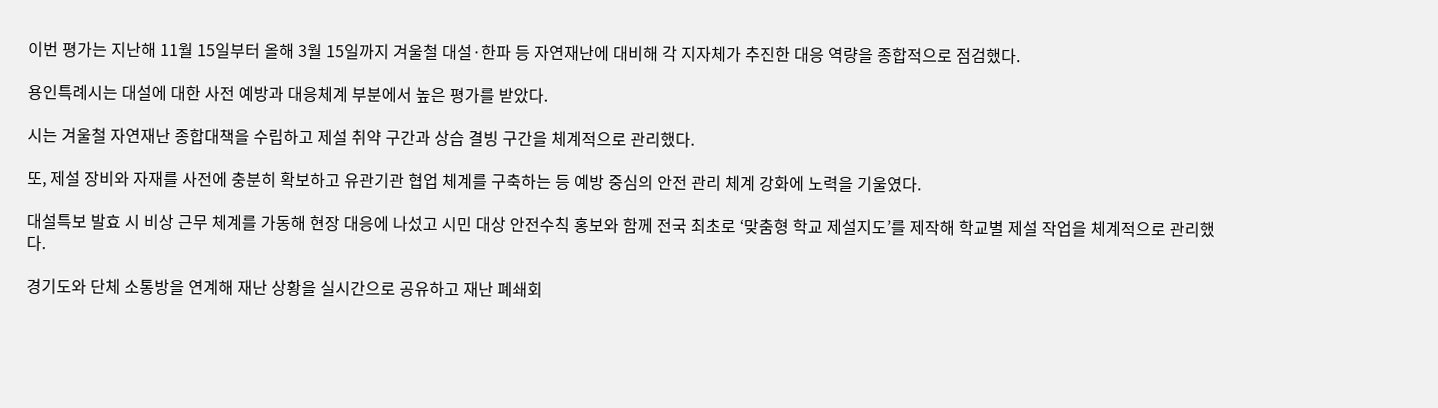이번 평가는 지난해 11월 15일부터 올해 3월 15일까지 겨울철 대설·한파 등 자연재난에 대비해 각 지자체가 추진한 대응 역량을 종합적으로 점검했다.

용인특례시는 대설에 대한 사전 예방과 대응체계 부분에서 높은 평가를 받았다.

시는 겨울철 자연재난 종합대책을 수립하고 제설 취약 구간과 상습 결빙 구간을 체계적으로 관리했다.

또, 제설 장비와 자재를 사전에 충분히 확보하고 유관기관 협업 체계를 구축하는 등 예방 중심의 안전 관리 체계 강화에 노력을 기울였다.

대설특보 발효 시 비상 근무 체계를 가동해 현장 대응에 나섰고 시민 대상 안전수칙 홍보와 함께 전국 최초로 ‘맞춤형 학교 제설지도’를 제작해 학교별 제설 작업을 체계적으로 관리했다.

경기도와 단체 소통방을 연계해 재난 상황을 실시간으로 공유하고 재난 폐쇄회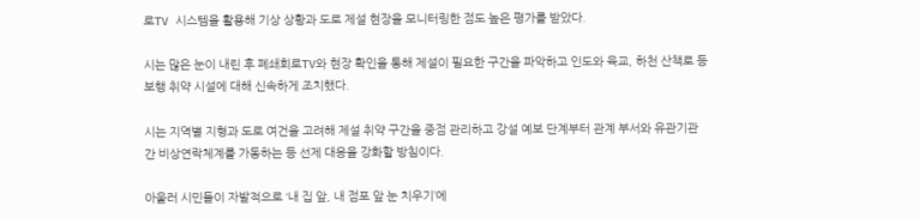로TV 시스템을 활용해 기상 상황과 도로 제설 현장을 모니터링한 점도 높은 평가를 받았다.

시는 많은 눈이 내린 후 폐쇄회로TV와 현장 확인을 통해 제설이 필요한 구간을 파악하고 인도와 육교, 하천 산책로 등 보행 취약 시설에 대해 신속하게 조치했다.

시는 지역별 지형과 도로 여건을 고려해 제설 취약 구간을 중점 관리하고 강설 예보 단계부터 관계 부서와 유관기관 간 비상연락체계를 가동하는 등 선제 대응을 강화할 방침이다.

아울러 시민들이 자발적으로 ‘내 집 앞, 내 점포 앞 눈 치우기’에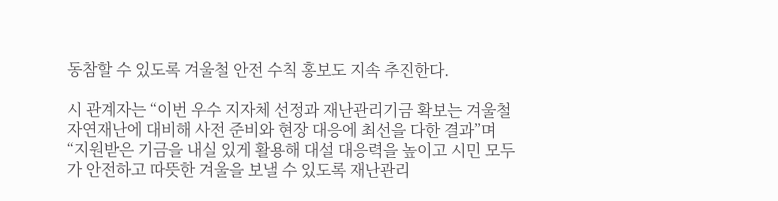동참할 수 있도록 겨울철 안전 수칙 홍보도 지속 추진한다.

시 관계자는 “이번 우수 지자체 선정과 재난관리기금 확보는 겨울철 자연재난에 대비해 사전 준비와 현장 대응에 최선을 다한 결과”며 “지원받은 기금을 내실 있게 활용해 대설 대응력을 높이고 시민 모두가 안전하고 따뜻한 겨울을 보낼 수 있도록 재난관리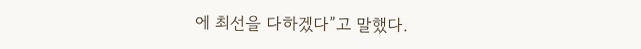에 최선을 다하겠다”고 말했다.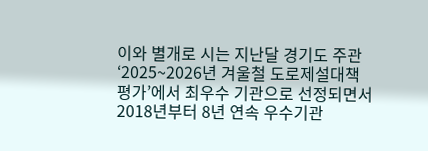이와 별개로 시는 지난달 경기도 주관 ‘2025~2026년 겨울철 도로제설대책 평가’에서 최우수 기관으로 선정되면서 2018년부터 8년 연속 우수기관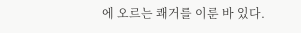에 오르는 쾌거를 이룬 바 있다.